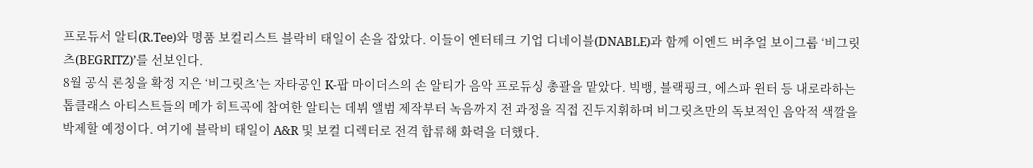프로듀서 알티(R.Tee)와 명품 보컬리스트 블락비 태일이 손을 잡았다. 이들이 엔터테크 기업 디네이블(DNABLE)과 함께 이엔드 버추얼 보이그룹 ‘비그릿츠(BEGRITZ)’를 선보인다.
8월 공식 론칭을 확정 지은 ‘비그릿츠’는 자타공인 K-팝 마이더스의 손 알티가 음악 프로듀싱 총괄을 맡았다. 빅뱅, 블랙핑크, 에스파 윈터 등 내로라하는 톱클래스 아티스트들의 메가 히트곡에 참여한 알티는 데뷔 앨범 제작부터 녹음까지 전 과정을 직접 진두지휘하며 비그릿츠만의 독보적인 음악적 색깔을 박제할 예정이다. 여기에 블락비 태일이 A&R 및 보컬 디렉터로 전격 합류해 화력을 더했다.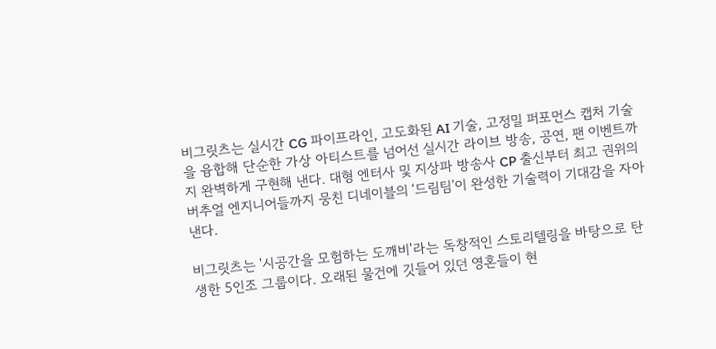비그릿츠는 실시간 CG 파이프라인, 고도화된 AI 기술, 고정밀 퍼포먼스 캡처 기술을 융합해 단순한 가상 아티스트를 넘어선 실시간 라이브 방송, 공연, 팬 이벤트까지 완벽하게 구현해 낸다. 대형 엔터사 및 지상파 방송사 CP 출신부터 최고 권위의 버추얼 엔지니어들까지 뭉친 디네이블의 ‘드림팀’이 완성한 기술력이 기대감을 자아낸다.

비그릿츠는 '시공간을 모험하는 도깨비'라는 독창적인 스토리텔링을 바탕으로 탄생한 5인조 그룹이다. 오래된 물건에 깃들어 있던 영혼들이 현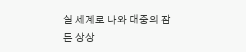실 세계로 나와 대중의 잠든 상상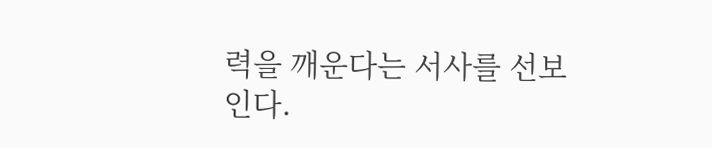력을 깨운다는 서사를 선보인다.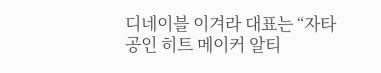디네이블 이겨라 대표는 “자타공인 히트 메이커 알티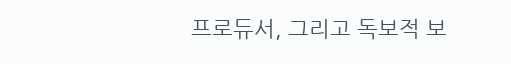프로듀서, 그리고 독보적 보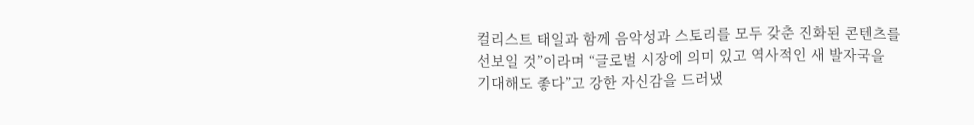컬리스트 태일과 함께 음악성과 스토리를 모두 갖춘 진화된 콘텐츠를 선보일 것”이라며 “글로벌 시장에 의미 있고 역사적인 새 발자국을 기대해도 좋다”고 강한 자신감을 드러냈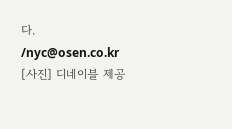다.
/nyc@osen.co.kr
[사진] 디네이블 제공